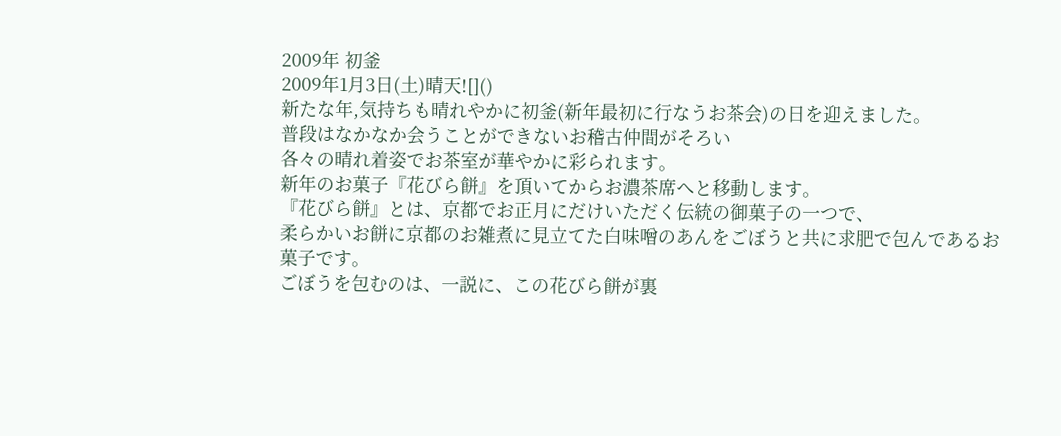2009年 初釜
2009年1月3日(土)晴天![]()
新たな年,気持ちも晴れやかに初釜(新年最初に行なうお茶会)の日を迎えました。
普段はなかなか会うことができないお稽古仲間がそろい
各々の晴れ着姿でお茶室が華やかに彩られます。
新年のお菓子『花びら餅』を頂いてからお濃茶席へと移動します。
『花びら餅』とは、京都でお正月にだけいただく伝統の御菓子の一つで、
柔らかいお餅に京都のお雑煮に見立てた白味噌のあんをごぼうと共に求肥で包んであるお菓子です。
ごぼうを包むのは、一説に、この花びら餅が裏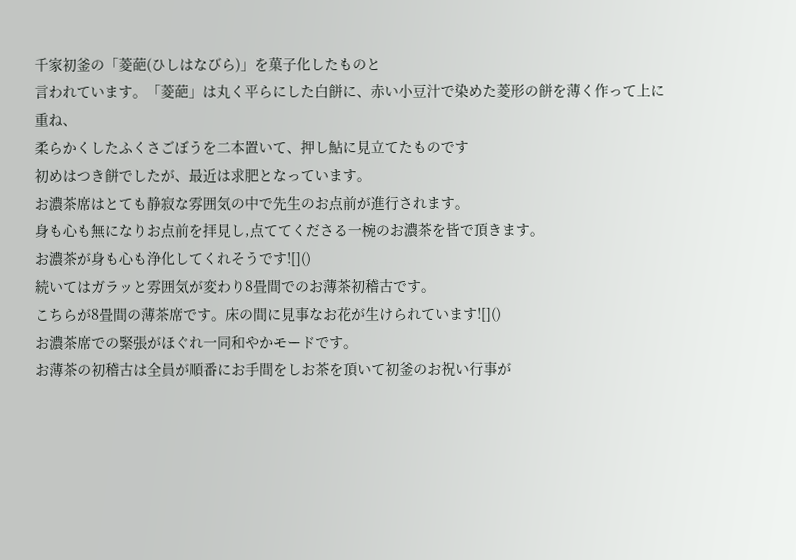千家初釜の「菱葩(ひしはなびら)」を菓子化したものと
言われています。「菱葩」は丸く平らにした白餅に、赤い小豆汁で染めた菱形の餅を薄く作って上に重ね、
柔らかくしたふくさごぼうを二本置いて、押し鮎に見立てたものです
初めはつき餅でしたが、最近は求肥となっています。
お濃茶席はとても静寂な雰囲気の中で先生のお点前が進行されます。
身も心も無になりお点前を拝見し,点ててくださる一椀のお濃茶を皆で頂きます。
お濃茶が身も心も浄化してくれそうです![]()
続いてはガラッと雰囲気が変わり8畳間でのお薄茶初稽古です。
こちらが8畳間の薄茶席です。床の間に見事なお花が生けられています![]()
お濃茶席での緊張がほぐれ一同和やかモードです。
お薄茶の初稽古は全員が順番にお手間をしお茶を頂いて初釜のお祝い行事が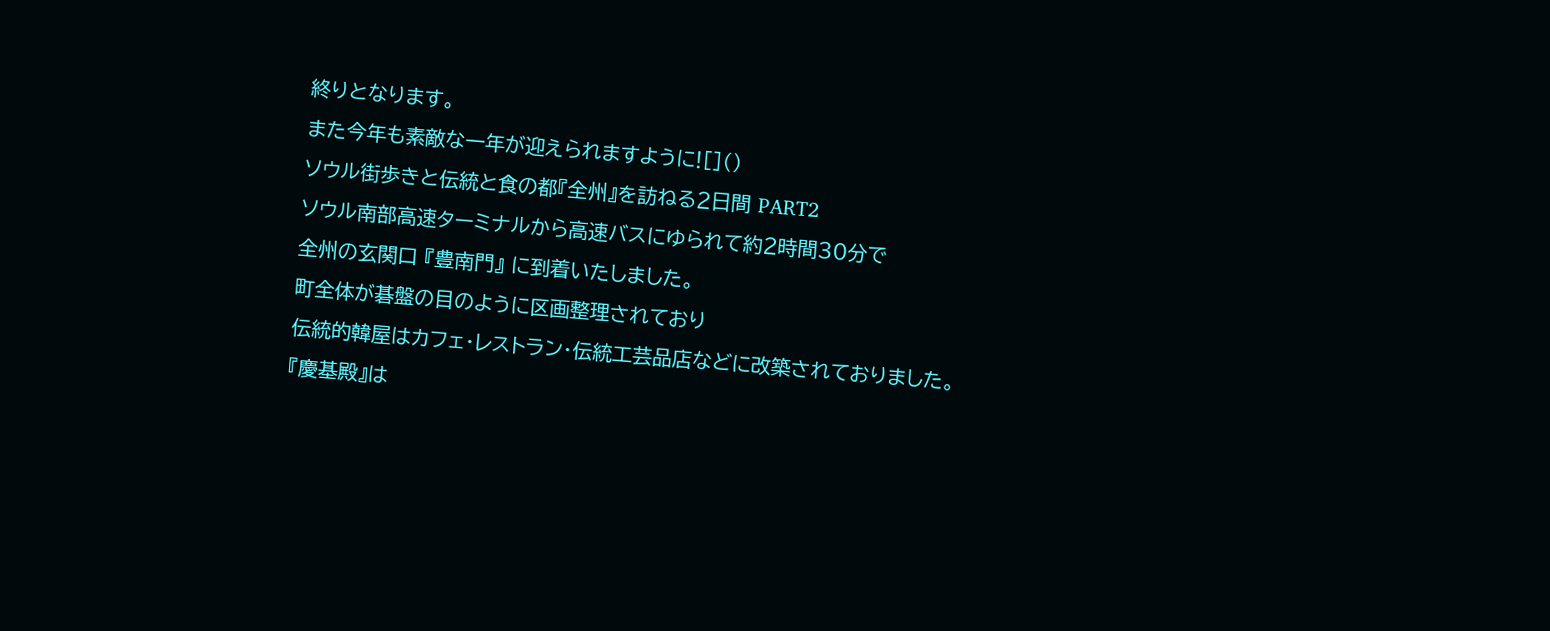終りとなります。
また今年も素敵な一年が迎えられますように![]()
ソウル街歩きと伝統と食の都『全州』を訪ねる2日間 PART2
ソウル南部高速ターミナルから高速バスにゆられて約2時間30分で
全州の玄関口 『豊南門』 に到着いたしました。
町全体が碁盤の目のように区画整理されており
伝統的韓屋はカフェ・レストラン・伝統工芸品店などに改築されておりました。
『慶基殿』は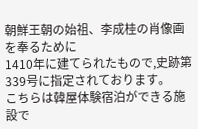朝鮮王朝の始祖、李成桂の肖像画を奉るために
1410年に建てられたもので,史跡第339号に指定されております。
こちらは韓屋体験宿泊ができる施設で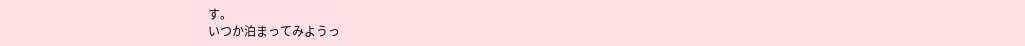す。
いつか泊まってみようっ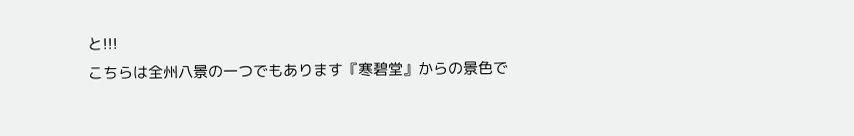と!!!
こちらは全州八景の一つでもあります『寒碧堂』からの景色で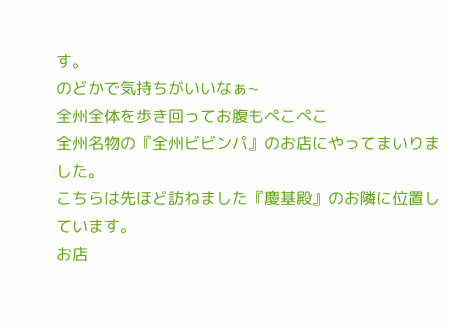す。
のどかで気持ちがいいなぁ~
全州全体を歩き回ってお腹もぺこぺこ
全州名物の『全州ビビンパ』のお店にやってまいりました。
こちらは先ほど訪ねました『慶基殿』のお隣に位置しています。
お店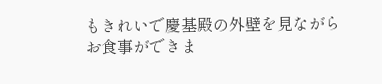もきれいで慶基殿の外壁を見ながらお食事ができま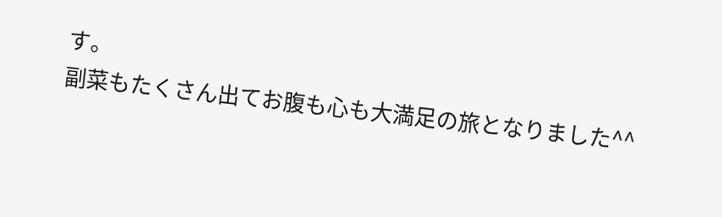す。
副菜もたくさん出てお腹も心も大満足の旅となりました^^